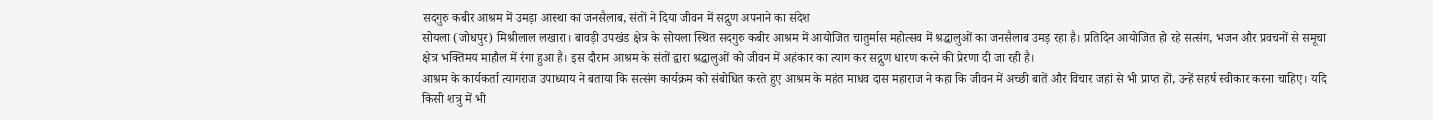सदगुरु कबीर आश्रम में उमड़ा आस्था का जनसैलाब, संतों ने दिया जीवन में सद्गुण अपनाने का संदेश
सोयला (जोधपुर) मिश्रीलाल लखारा। बावड़ी उपखंड क्षेत्र के सोयला स्थित सदगुरु कबीर आश्रम में आयोजित चातुर्मास महोत्सव में श्रद्धालुओं का जनसैलाब उमड़ रहा है। प्रतिदिन आयोजित हो रहे सत्संग, भजन और प्रवचनों से समूचा क्षेत्र भक्तिमय माहौल में रंगा हुआ है। इस दौरान आश्रम के संतों द्वारा श्रद्धालुओं को जीवन में अहंकार का त्याग कर सद्गुण धारण करने की प्रेरणा दी जा रही है।
आश्रम के कार्यकर्ता त्यागराज उपाध्याय ने बताया कि सत्संग कार्यक्रम को संबोधित करते हुए आश्रम के महंत माधव दास महाराज ने कहा कि जीवन में अच्छी बातें और विचार जहां से भी प्राप्त हों, उन्हें सहर्ष स्वीकार करना चाहिए। यदि किसी शत्रु में भी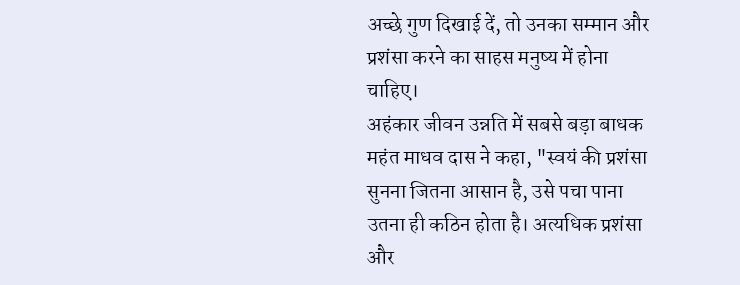अच्छे गुण दिखाई दें, तो उनका सम्मान और प्रशंसा करने का साहस मनुष्य में होना चाहिए।
अहंकार जीवन उन्नति में सबसे बड़ा बाधक
महंत माधव दास ने कहा, "स्वयं की प्रशंसा सुनना जितना आसान है, उसे पचा पाना उतना ही कठिन होता है। अत्यधिक प्रशंसा और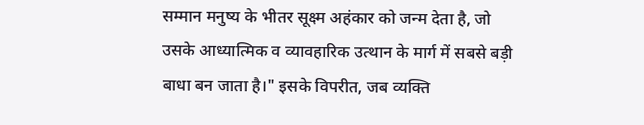सम्मान मनुष्य के भीतर सूक्ष्म अहंकार को जन्म देता है, जो उसके आध्यात्मिक व व्यावहारिक उत्थान के मार्ग में सबसे बड़ी बाधा बन जाता है।" इसके विपरीत, जब व्यक्ति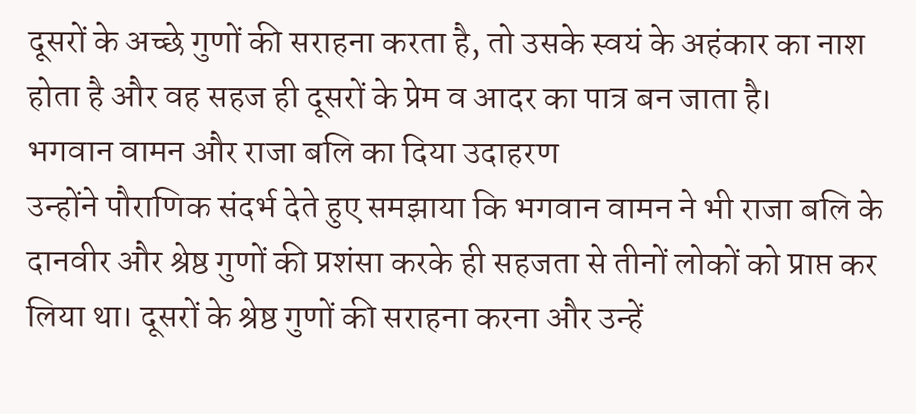दूसरों के अच्छे गुणों की सराहना करता है, तो उसके स्वयं के अहंकार का नाश होता है और वह सहज ही दूसरों के प्रेम व आदर का पात्र बन जाता है।
भगवान वामन और राजा बलि का दिया उदाहरण
उन्होंने पौराणिक संदर्भ देते हुए समझाया कि भगवान वामन ने भी राजा बलि के दानवीर और श्रेष्ठ गुणों की प्रशंसा करके ही सहजता से तीनों लोकों को प्राप्त कर लिया था। दूसरों के श्रेष्ठ गुणों की सराहना करना और उन्हें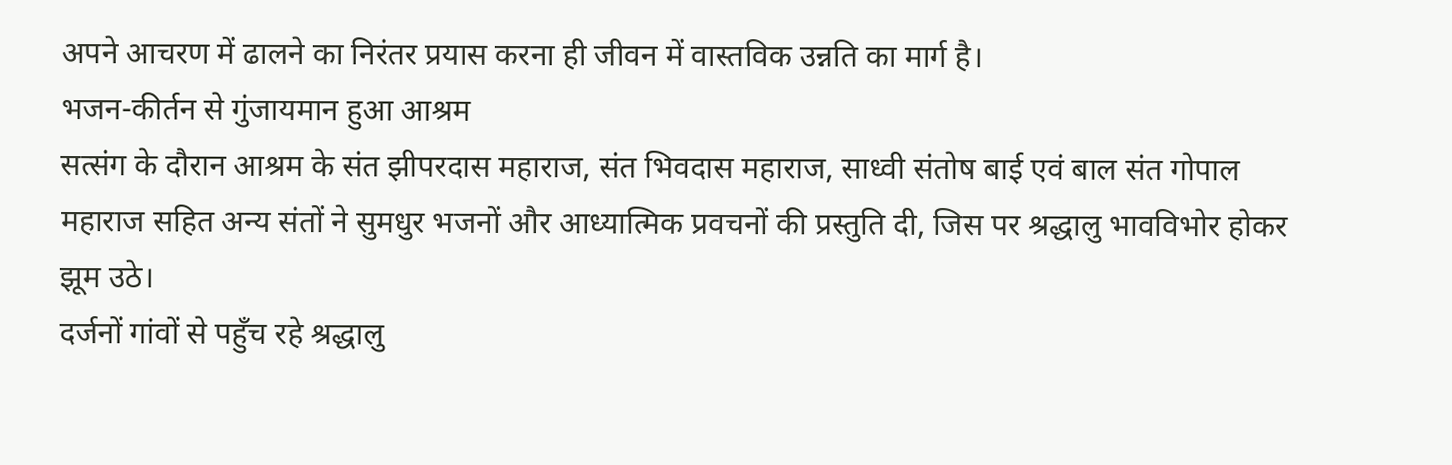अपने आचरण में ढालने का निरंतर प्रयास करना ही जीवन में वास्तविक उन्नति का मार्ग है।
भजन-कीर्तन से गुंजायमान हुआ आश्रम
सत्संग के दौरान आश्रम के संत झीपरदास महाराज, संत भिवदास महाराज, साध्वी संतोष बाई एवं बाल संत गोपाल महाराज सहित अन्य संतों ने सुमधुर भजनों और आध्यात्मिक प्रवचनों की प्रस्तुति दी, जिस पर श्रद्धालु भावविभोर होकर झूम उठे।
दर्जनों गांवों से पहुँच रहे श्रद्धालु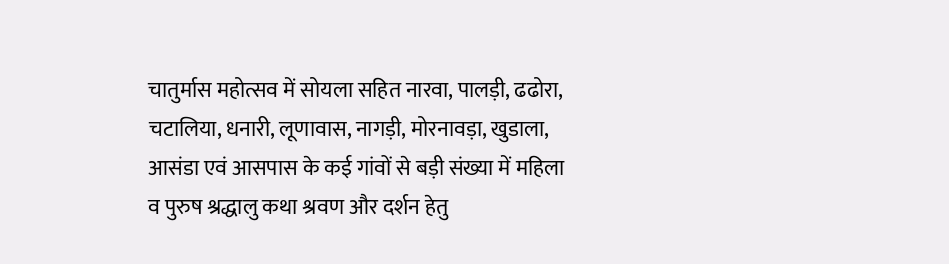चातुर्मास महोत्सव में सोयला सहित नारवा, पालड़ी, ढढोरा, चटालिया, धनारी, लूणावास, नागड़ी, मोरनावड़ा, खुडाला, आसंडा एवं आसपास के कई गांवों से बड़ी संख्या में महिला व पुरुष श्रद्धालु कथा श्रवण और दर्शन हेतु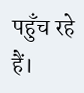पहुँच रहे हैं।